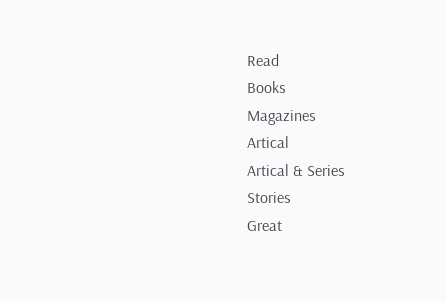Read
Books
Magazines
Artical
Artical & Series
Stories
Great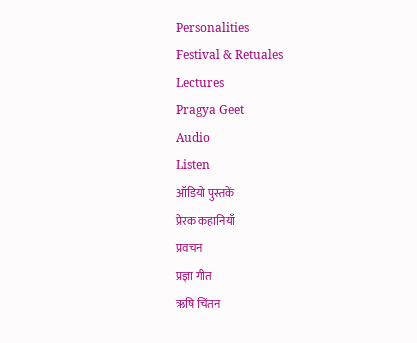Personalities
Festival & Retuales
Lectures
Pragya Geet
Audio
Listen
ऑडियो पुस्तकें
प्रेरक कहानियाँ
प्रवचन
प्रज्ञा गीत
ऋषि चिंतन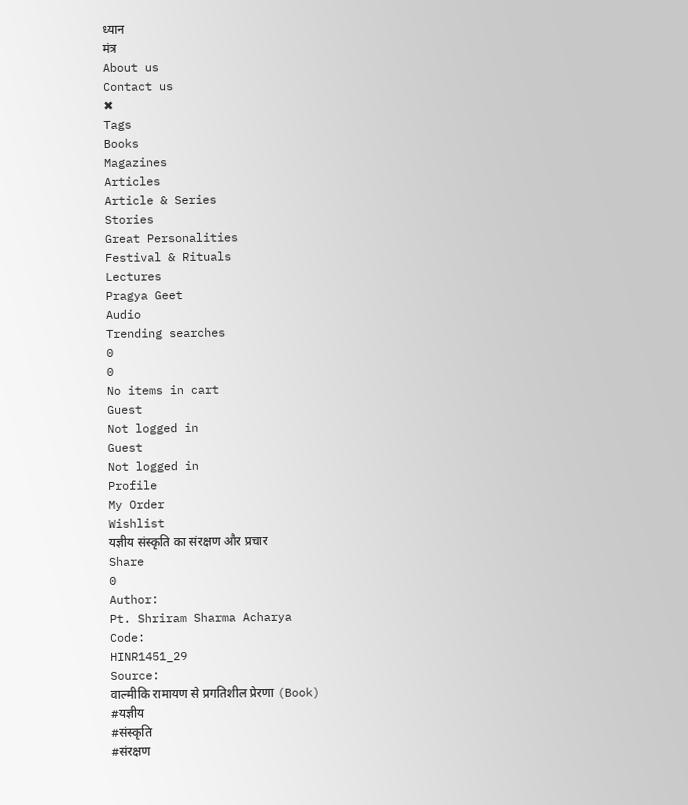ध्यान
मंत्र
About us
Contact us
✖
Tags
Books
Magazines
Articles
Article & Series
Stories
Great Personalities
Festival & Rituals
Lectures
Pragya Geet
Audio
Trending searches
0
0
No items in cart
Guest
Not logged in
Guest
Not logged in
Profile
My Order
Wishlist
यज्ञीय संस्कृति का संरक्षण और प्रचार
Share
0
Author:
Pt. Shriram Sharma Acharya
Code:
HINR1451_29
Source:
वाल्मीकि रामायण से प्रगतिशील प्रेरणा (Book)
#यज्ञीय
#संस्कृति
#संरक्षण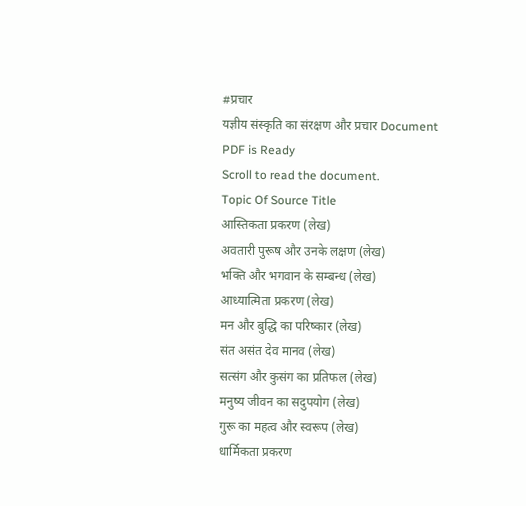#प्रचार
यज्ञीय संस्कृति का संरक्षण और प्रचार Document
PDF is Ready
Scroll to read the document.
Topic Of Source Title
आस्तिकता प्रकरण (लेख)
अवतारी पुरूष और उनके लक्षण (लेख)
भक्ति और भगवान के सम्बन्ध (लेख)
आध्यात्मिता प्रकरण (लेख)
मन और बुद्धि का परिष्कार (लेख)
संत असंत देव मानव (लेख)
सत्संग और कुसंग का प्रतिफल (लेख)
मनुष्य जीवन का सदुपयोग (लेख)
गुरू का महत्व और स्वरूप (लेख)
धार्मिकता प्रकरण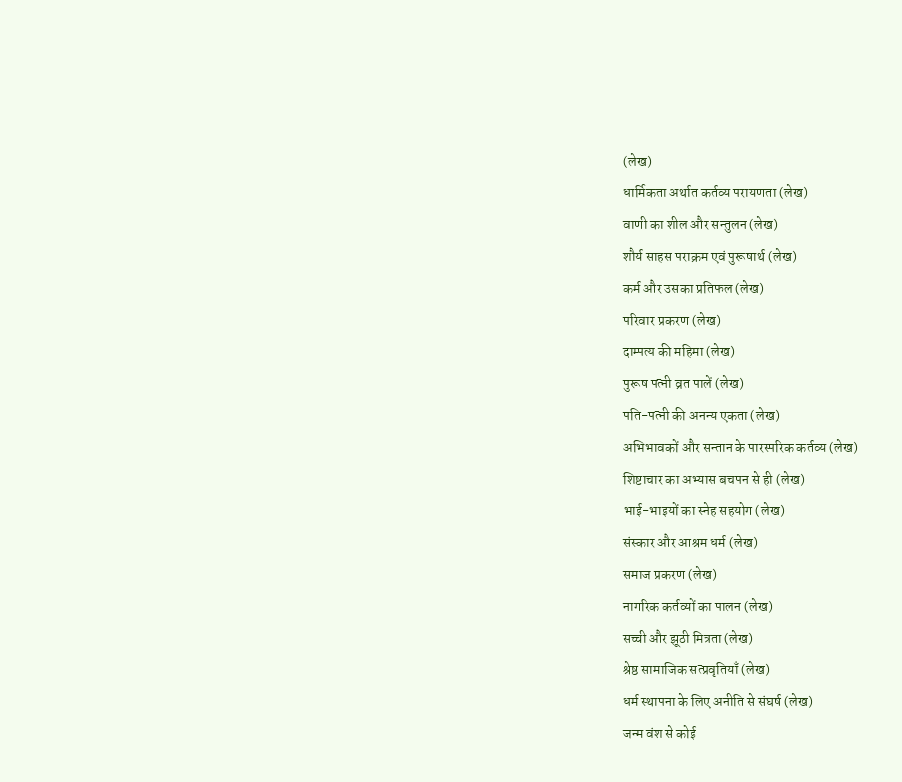(लेख)
धार्मिकता अर्थात कर्तव्य परायणता (लेख)
वाणी का शील और सन्तुलन (लेख)
शौर्य साहस पराक्रम एवं पुरूषार्थ (लेख)
कर्म और उसका प्रतिफल (लेख)
परिवार प्रकरण (लेख)
दाम्पत्य की महिमा (लेख)
पुरूष पत्नी व्रत पालें (लेख)
पति-पत्नी की अनन्य एकता (लेख)
अभिभावकों और सन्तान के पारस्परिक कर्तव्य (लेख)
शिष्टाचार का अभ्यास बचपन से ही (लेख)
भाई-भाइयों का स्नेह सहयोग (लेख)
संस्कार और आश्रम धर्म (लेख)
समाज प्रकरण (लेख)
नागरिक कर्तव्यों का पालन (लेख)
सच्ची और झूठी मित्रता (लेख)
श्रेष्ठ सामाजिक सत्प्रवृतियाँ (लेख)
धर्म स्थापना के लिए अनीति से संघर्ष (लेख)
जन्म वंश से कोई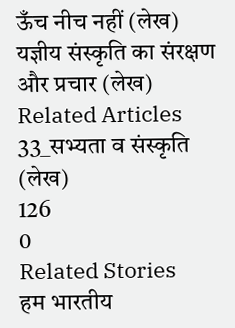ऊँच नीच नहीं (लेख)
यज्ञीय संस्कृति का संरक्षण और प्रचार (लेख)
Related Articles
33_सभ्यता व संस्कृति (लेख)
126
0
Related Stories
हम भारतीय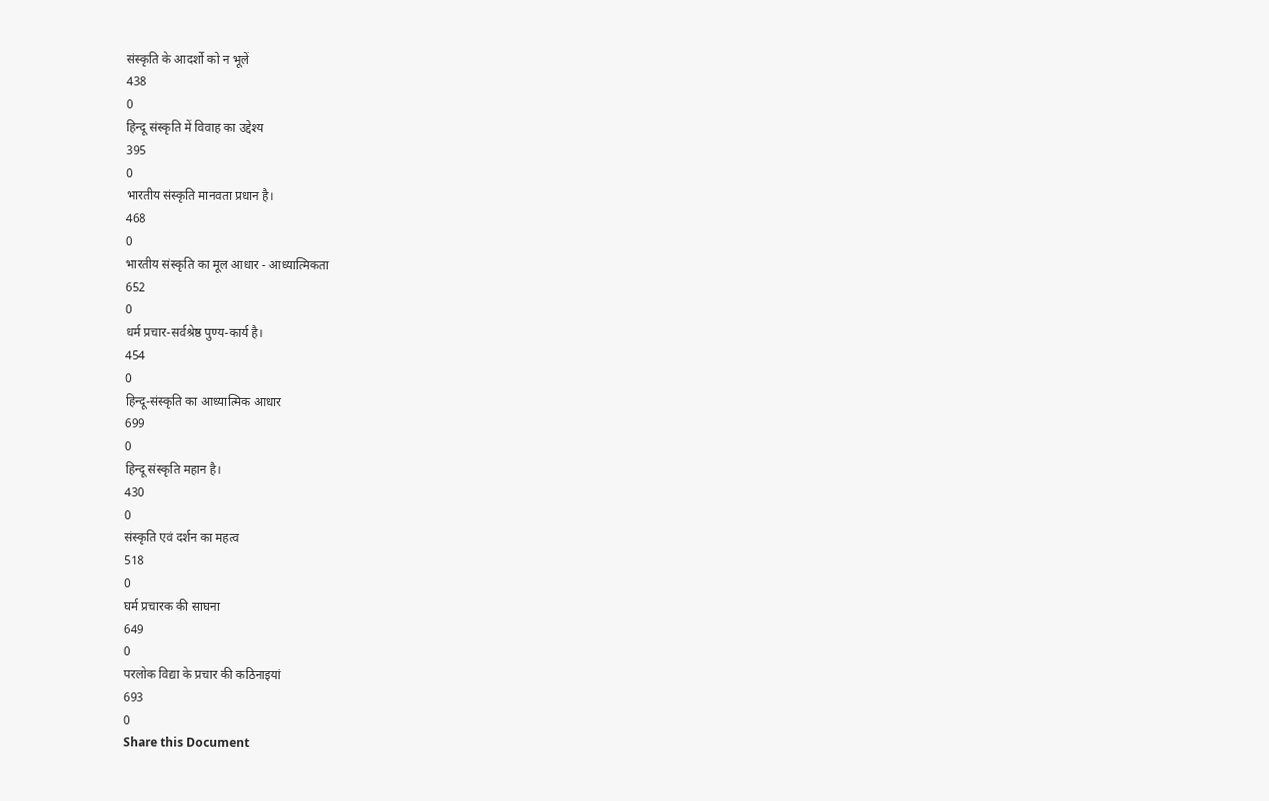संस्कृति के आदर्शो को न भूलें
438
0
हिन्दू संस्कृति में विवाह का उद्देश्य
395
0
भारतीय संस्कृति मानवता प्रधान है।
468
0
भारतीय संस्कृति का मूल आधार - आध्यात्मिकता
652
0
धर्म प्रचार-सर्वश्रेष्ठ पुण्य-कार्य है।
454
0
हिन्दू-संस्कृति का आध्यात्मिक आधार
699
0
हिन्दू संस्कृति महान है।
430
0
संस्कृति एवं दर्शन का महत्व
518
0
घर्म प्रचारक की साघना
649
0
परलोक विद्या के प्रचार की कठिनाइयां
693
0
Share this Document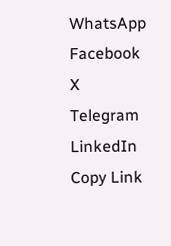WhatsApp
Facebook
X
Telegram
LinkedIn
Copy Link